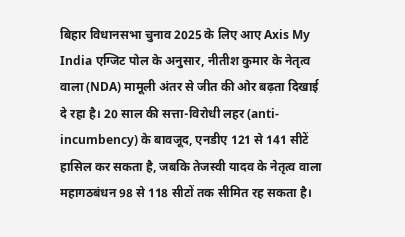बिहार विधानसभा चुनाव 2025 के लिए आए Axis My India एग्जिट पोल के अनुसार, नीतीश कुमार के नेतृत्व वाला (NDA) मामूली अंतर से जीत की ओर बढ़ता दिखाई दे रहा है। 20 साल की सत्ता-विरोधी लहर (anti-incumbency) के बावजूद, एनडीए 121 से 141 सीटें हासिल कर सकता है, जबकि तेजस्वी यादव के नेतृत्व वाला महागठबंधन 98 से 118 सीटों तक सीमित रह सकता है।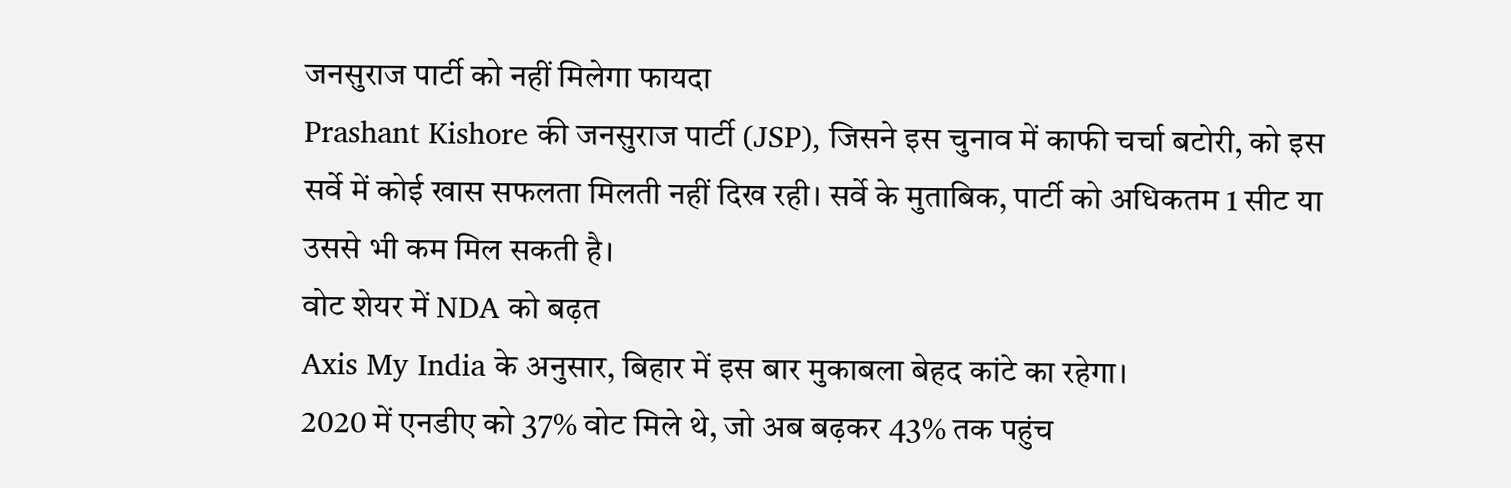जनसुराज पार्टी को नहीं मिलेगा फायदा
Prashant Kishore की जनसुराज पार्टी (JSP), जिसने इस चुनाव में काफी चर्चा बटोरी, को इस सर्वे में कोई खास सफलता मिलती नहीं दिख रही। सर्वे के मुताबिक, पार्टी को अधिकतम 1 सीट या उससे भी कम मिल सकती है।
वोट शेयर में NDA को बढ़त
Axis My India के अनुसार, बिहार में इस बार मुकाबला बेहद कांटे का रहेगा।
2020 में एनडीए को 37% वोट मिले थे, जो अब बढ़कर 43% तक पहुंच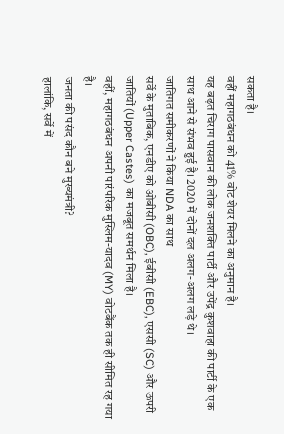सकता है।
वहीं महागठबंधन को 41% वोट शेयर मिलने का अनुमान है।
यह बढ़त चिराग पासवान की लोक जनशक्ति पार्टी और उपेंद्र कुशवाहा की पार्टी के एक साथ आने से संभव हुई है। 2020 में दोनों दल अलग-अलग लड़े थे।
जातिगत समीकरणों ने किया NDA का साथ
सर्वे के मुताबिक, एनडीए को ओबीसी (OBC), ईबीसी (EBC), एससी (SC) और ऊपरी जातियों (Upper Castes) का मजबूत समर्थन मिला है।
वहीं, महागठबंधन अपनी पारंपरिक मुस्लिम-यादव (MY) वोटबैंक तक ही सीमित रह गया है।
जनता की पसंद कौन बने मुख्यमंत्री?
हालांकि, सर्वे में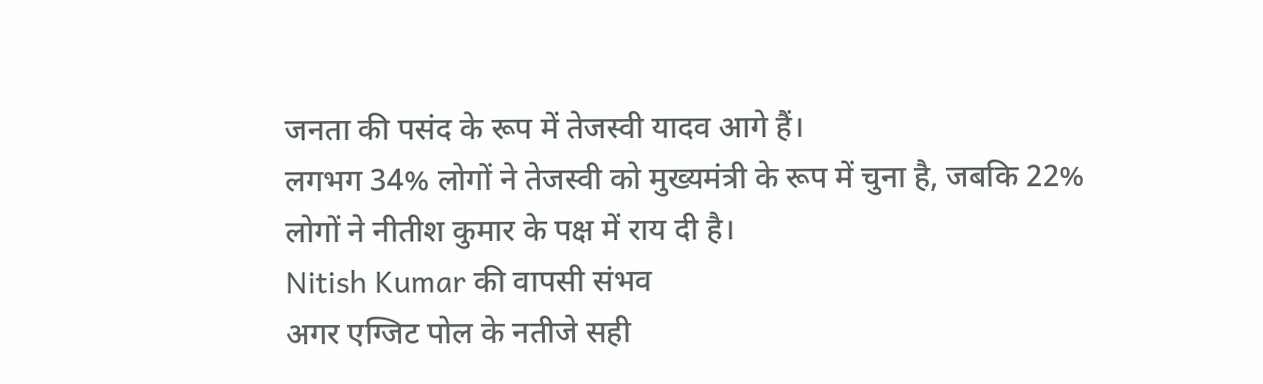जनता की पसंद के रूप में तेजस्वी यादव आगे हैं।
लगभग 34% लोगों ने तेजस्वी को मुख्यमंत्री के रूप में चुना है, जबकि 22% लोगों ने नीतीश कुमार के पक्ष में राय दी है।
Nitish Kumar की वापसी संभव
अगर एग्जिट पोल के नतीजे सही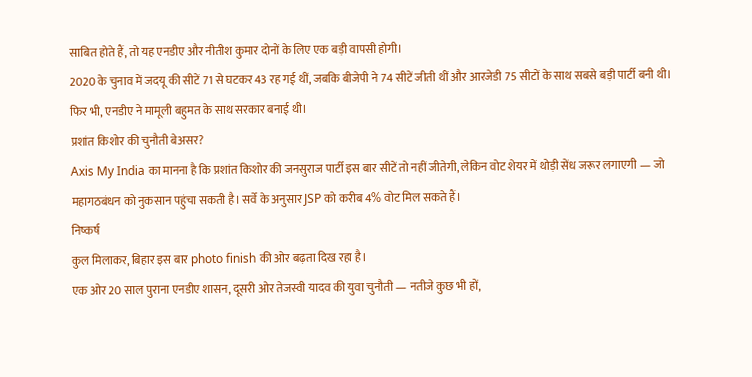साबित होते हैं, तो यह एनडीए और नीतीश कुमार दोनों के लिए एक बड़ी वापसी होगी।
2020 के चुनाव में जदयू की सीटें 71 से घटकर 43 रह गई थीं, जबकि बीजेपी ने 74 सीटें जीती थीं और आरजेडी 75 सीटों के साथ सबसे बड़ी पार्टी बनी थी।
फिर भी, एनडीए ने मामूली बहुमत के साथ सरकार बनाई थी।
प्रशांत किशोर की चुनौती बेअसर?
Axis My India का मानना है कि प्रशांत किशोर की जनसुराज पार्टी इस बार सीटें तो नहीं जीतेगी, लेकिन वोट शेयर में थोड़ी सेंध जरूर लगाएगी — जो महागठबंधन को नुकसान पहुंचा सकती है। सर्वे के अनुसार JSP को करीब 4% वोट मिल सकते हैं।
निष्कर्ष
कुल मिलाकर, बिहार इस बार photo finish की ओर बढ़ता दिख रहा है।
एक ओर 20 साल पुराना एनडीए शासन, दूसरी ओर तेजस्वी यादव की युवा चुनौती — नतीजे कुछ भी हों,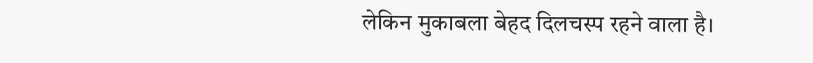लेकिन मुकाबला बेहद दिलचस्प रहने वाला है।